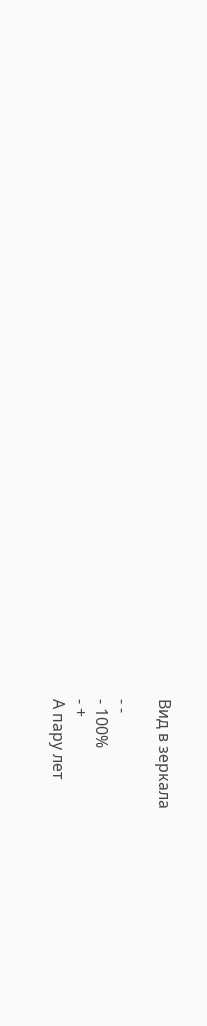Вид в зеркала

- -
- 100%
- +
А пару лет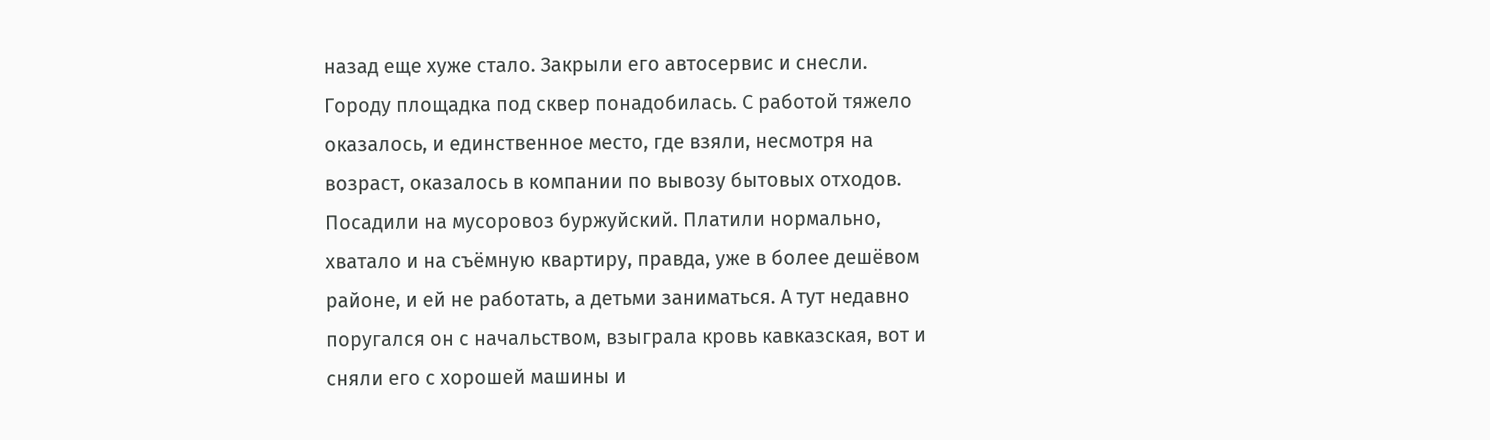назад еще хуже стало. Закрыли его автосервис и снесли. Городу площадка под сквер понадобилась. С работой тяжело оказалось, и единственное место, где взяли, несмотря на возраст, оказалось в компании по вывозу бытовых отходов. Посадили на мусоровоз буржуйский. Платили нормально, хватало и на съёмную квартиру, правда, уже в более дешёвом районе, и ей не работать, а детьми заниматься. А тут недавно поругался он с начальством, взыграла кровь кавказская, вот и сняли его с хорошей машины и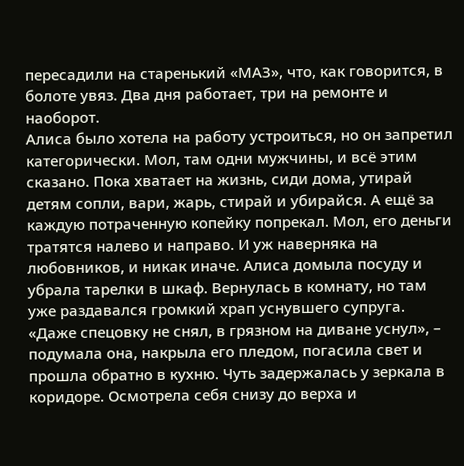пересадили на старенький «МАЗ», что, как говорится, в болоте увяз. Два дня работает, три на ремонте и наоборот.
Алиса было хотела на работу устроиться, но он запретил категорически. Мол, там одни мужчины, и всё этим сказано. Пока хватает на жизнь, сиди дома, утирай детям сопли, вари, жарь, стирай и убирайся. А ещё за каждую потраченную копейку попрекал. Мол, его деньги тратятся налево и направо. И уж наверняка на любовников, и никак иначе. Алиса домыла посуду и убрала тарелки в шкаф. Вернулась в комнату, но там уже раздавался громкий храп уснувшего супруга.
«Даже спецовку не снял, в грязном на диване уснул», – подумала она, накрыла его пледом, погасила свет и прошла обратно в кухню. Чуть задержалась у зеркала в коридоре. Осмотрела себя снизу до верха и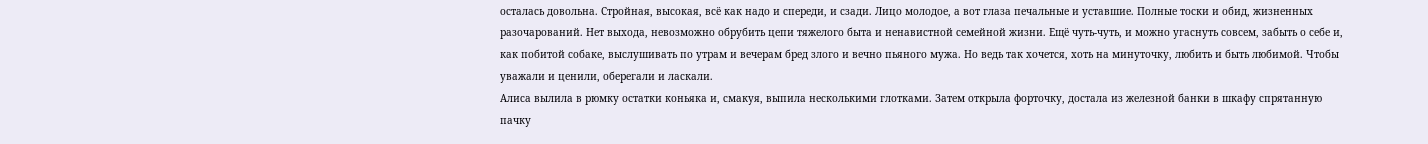осталась довольна. Стройная, высокая, всё как надо и спереди, и сзади. Лицо молодое, а вот глаза печальные и уставшие. Полные тоски и обид, жизненных разочарований. Нет выхода, невозможно обрубить цепи тяжелого быта и ненавистной семейной жизни. Ещё чуть-чуть, и можно угаснуть совсем, забыть о себе и, как побитой собаке, выслушивать по утрам и вечерам бред злого и вечно пьяного мужа. Но ведь так хочется, хоть на минуточку, любить и быть любимой. Чтобы уважали и ценили, оберегали и ласкали.
Алиса вылила в рюмку остатки коньяка и, смакуя, выпила несколькими глотками. Затем открыла форточку, достала из железной банки в шкафу спрятанную пачку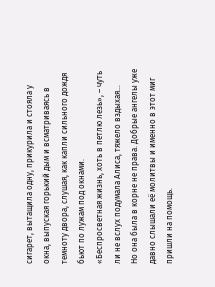сигарет, вытащила одну, прикурила и стояла у окна, выпуская горький дым и всматриваясь в темноту двора, слушая, как капли сильного дождя бьют по лужам под окнами.
«Беспросветная жизнь, хоть в петлю лезь», – чуть ли не вслух подумала Алиса, тяжело вздыхая…
Но она была в корне не права. Добрые ангелы уже давно слышали её молитвы и именно в этот миг пришли на помощь.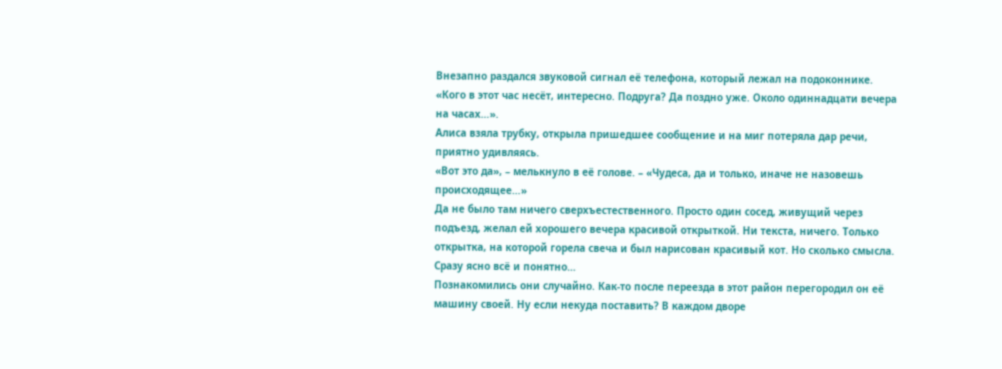Внезапно раздался звуковой сигнал её телефона, который лежал на подоконнике.
«Кого в этот час несёт, интересно. Подруга? Да поздно уже. Около одиннадцати вечера на часах…».
Алиса взяла трубку, открыла пришедшее сообщение и на миг потеряла дар речи, приятно удивляясь.
«Вот это да», – мелькнуло в её голове. – «Чудеса, да и только, иначе не назовешь происходящее…»
Да не было там ничего сверхъестественного. Просто один сосед, живущий через подъезд, желал ей хорошего вечера красивой открыткой. Ни текста, ничего. Только открытка, на которой горела свеча и был нарисован красивый кот. Но сколько смысла. Сразу ясно всё и понятно…
Познакомились они случайно. Как-то после переезда в этот район перегородил он её машину своей. Ну если некуда поставить? В каждом дворе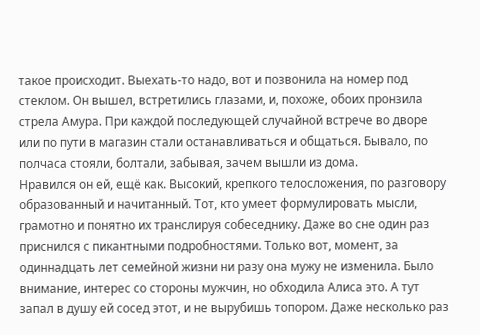такое происходит. Выехать-то надо, вот и позвонила на номер под стеклом. Он вышел, встретились глазами, и, похоже, обоих пронзила стрела Амура. При каждой последующей случайной встрече во дворе или по пути в магазин стали останавливаться и общаться. Бывало, по полчаса стояли, болтали, забывая, зачем вышли из дома.
Нравился он ей, ещё как. Высокий, крепкого телосложения, по разговору образованный и начитанный. Тот, кто умеет формулировать мысли, грамотно и понятно их транслируя собеседнику. Даже во сне один раз приснился с пикантными подробностями. Только вот, момент, за одиннадцать лет семейной жизни ни разу она мужу не изменила. Было внимание, интерес со стороны мужчин, но обходила Алиса это. А тут запал в душу ей сосед этот, и не вырубишь топором. Даже несколько раз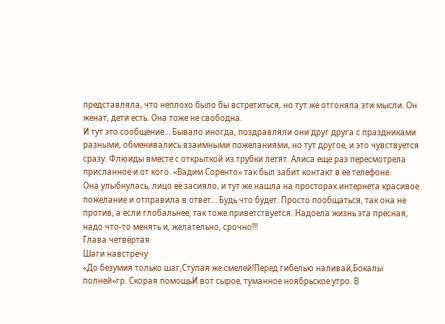представляла, что неплохо было бы встретиться, но тут же отгоняла эти мысли. Он женат, дети есть. Она тоже не свободна.
И тут это сообщение… Бывало иногда, поздравляли они друг друга с праздниками разными, обменивались взаимными пожеланиями, но тут другое, и это чувствуется сразу. Флюиды вместе с открыткой из трубки летят. Алиса еще раз пересмотрела присланное и от кого. «Вадим Соренто» так был забит контакт в ее телефоне.
Она улыбнулась, лицо её засияло, и тут же нашла на просторах интернета красивое пожелание и отправила в ответ… Будь что будет. Просто пообщаться, так она не против, а если глобальнее, так тоже приветствуется. Надоела жизнь эта пресная, надо что-то менять и, желательно, срочно!!!
Глава четвёртая
Шаги навстречу
«До безумия только шаг,Ступая же смелей!Перед гибелью наливай,Бокалы полней»гр. Скорая помощьИ вот сырое, туманное ноябрьское утро. В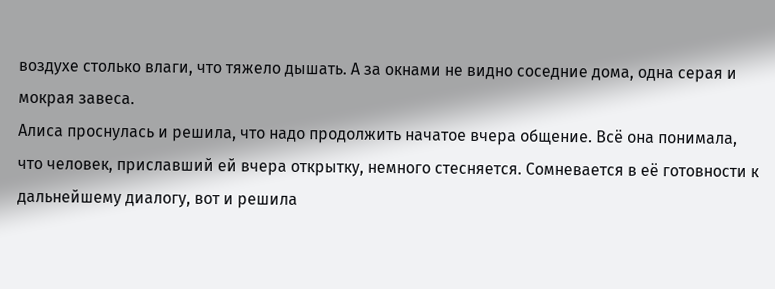воздухе столько влаги, что тяжело дышать. А за окнами не видно соседние дома, одна серая и мокрая завеса.
Алиса проснулась и решила, что надо продолжить начатое вчера общение. Всё она понимала, что человек, приславший ей вчера открытку, немного стесняется. Сомневается в её готовности к дальнейшему диалогу, вот и решила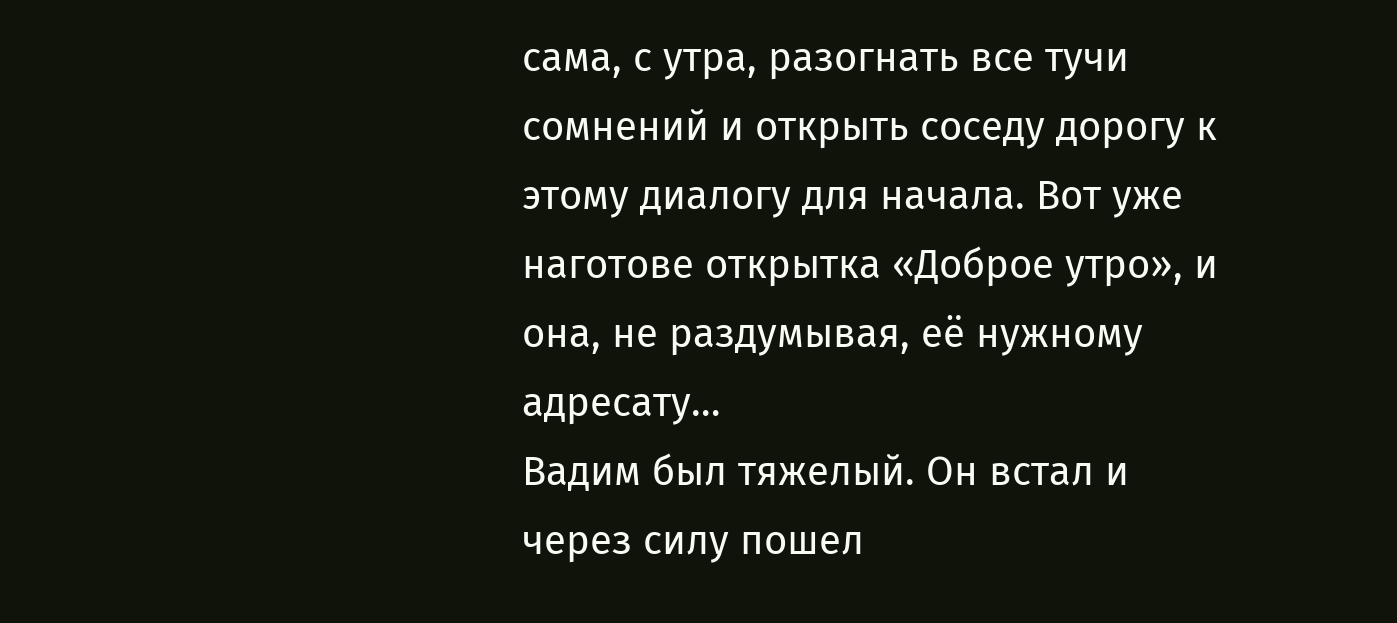сама, с утра, разогнать все тучи сомнений и открыть соседу дорогу к этому диалогу для начала. Вот уже наготове открытка «Доброе утро», и она, не раздумывая, её нужному адресату…
Вадим был тяжелый. Он встал и через силу пошел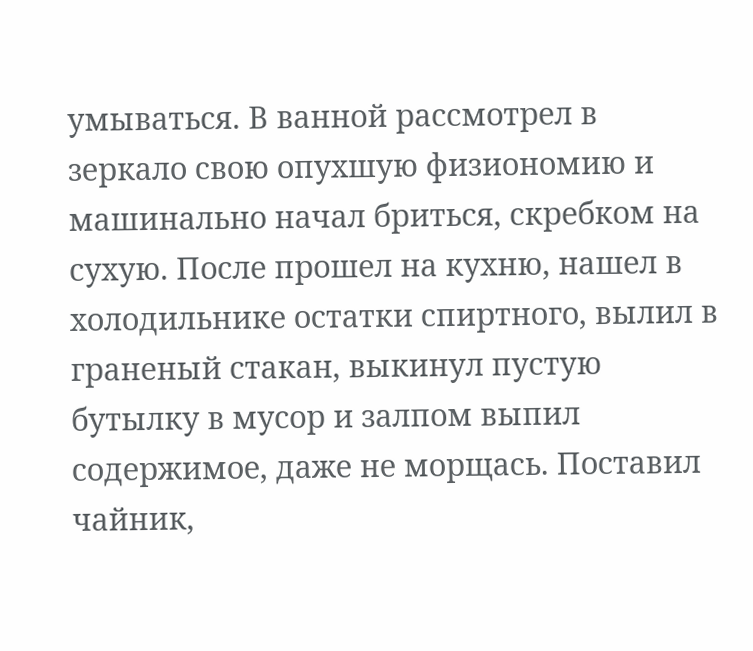умываться. В ванной рассмотрел в зеркало свою опухшую физиономию и машинально начал бриться, скребком на сухую. После прошел на кухню, нашел в холодильнике остатки спиртного, вылил в граненый стакан, выкинул пустую бутылку в мусор и залпом выпил содержимое, даже не морщась. Поставил чайник,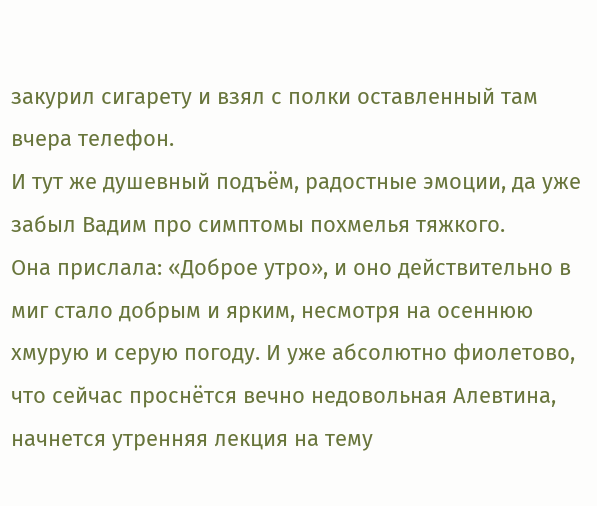закурил сигарету и взял с полки оставленный там вчера телефон.
И тут же душевный подъём, радостные эмоции, да уже забыл Вадим про симптомы похмелья тяжкого.
Она прислала: «Доброе утро», и оно действительно в миг стало добрым и ярким, несмотря на осеннюю хмурую и серую погоду. И уже абсолютно фиолетово, что сейчас проснётся вечно недовольная Алевтина, начнется утренняя лекция на тему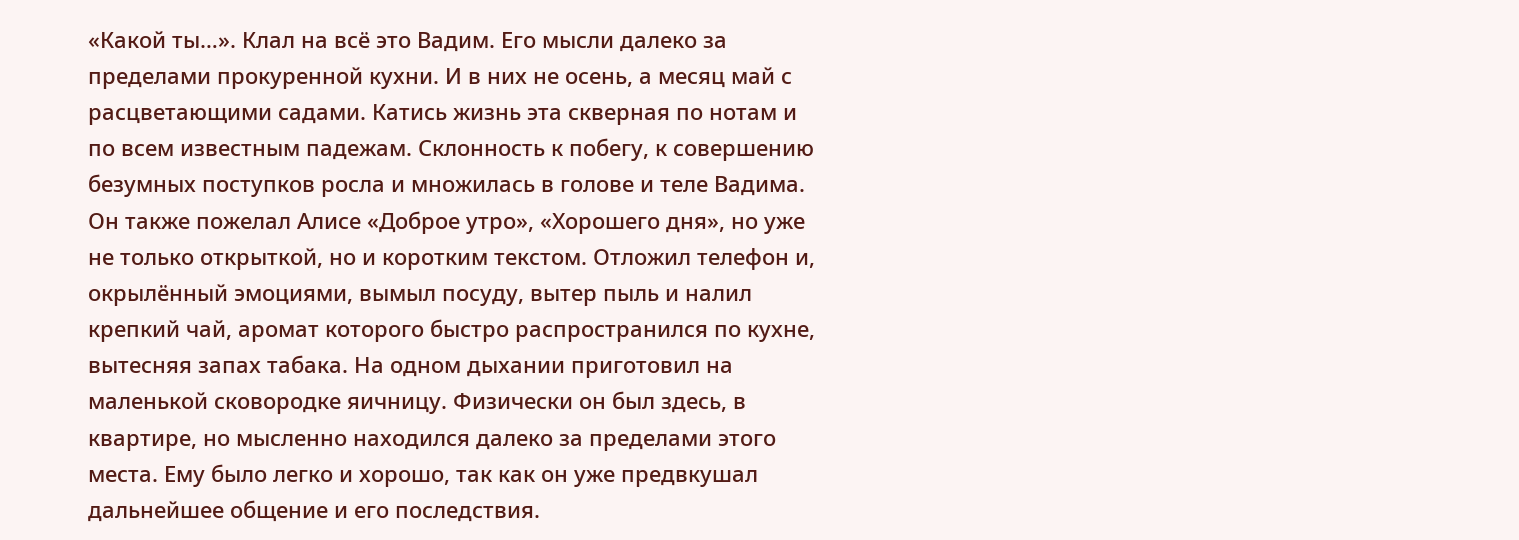«Какой ты…». Клал на всё это Вадим. Его мысли далеко за пределами прокуренной кухни. И в них не осень, а месяц май с расцветающими садами. Катись жизнь эта скверная по нотам и по всем известным падежам. Склонность к побегу, к совершению безумных поступков росла и множилась в голове и теле Вадима.
Он также пожелал Алисе «Доброе утро», «Хорошего дня», но уже не только открыткой, но и коротким текстом. Отложил телефон и, окрылённый эмоциями, вымыл посуду, вытер пыль и налил крепкий чай, аромат которого быстро распространился по кухне, вытесняя запах табака. На одном дыхании приготовил на маленькой сковородке яичницу. Физически он был здесь, в квартире, но мысленно находился далеко за пределами этого места. Ему было легко и хорошо, так как он уже предвкушал дальнейшее общение и его последствия.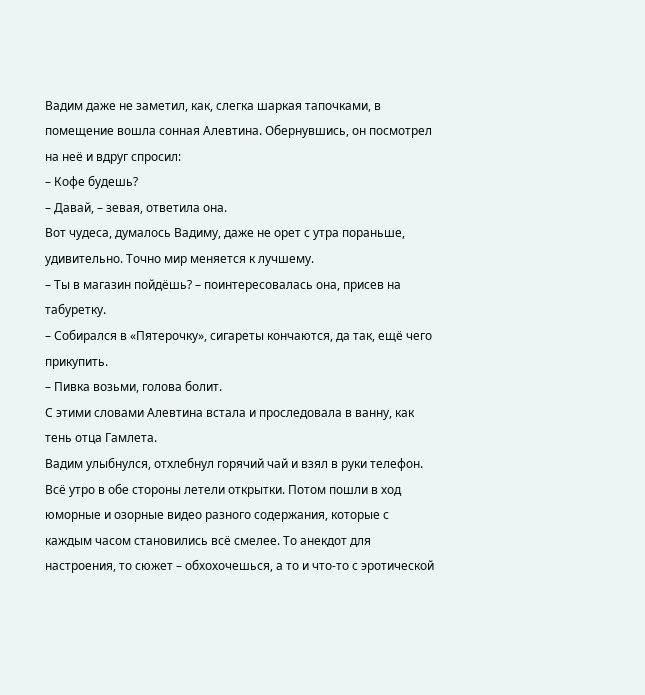Вадим даже не заметил, как, слегка шаркая тапочками, в помещение вошла сонная Алевтина. Обернувшись, он посмотрел на неё и вдруг спросил:
– Кофе будешь?
– Давай, – зевая, ответила она.
Вот чудеса, думалось Вадиму, даже не орет с утра пораньше, удивительно. Точно мир меняется к лучшему.
– Ты в магазин пойдёшь? – поинтересовалась она, присев на табуретку.
– Собирался в «Пятерочку», сигареты кончаются, да так, ещё чего прикупить.
– Пивка возьми, голова болит.
С этими словами Алевтина встала и проследовала в ванну, как тень отца Гамлета.
Вадим улыбнулся, отхлебнул горячий чай и взял в руки телефон.
Всё утро в обе стороны летели открытки. Потом пошли в ход юморные и озорные видео разного содержания, которые с каждым часом становились всё смелее. То анекдот для настроения, то сюжет – обхохочешься, а то и что-то с эротической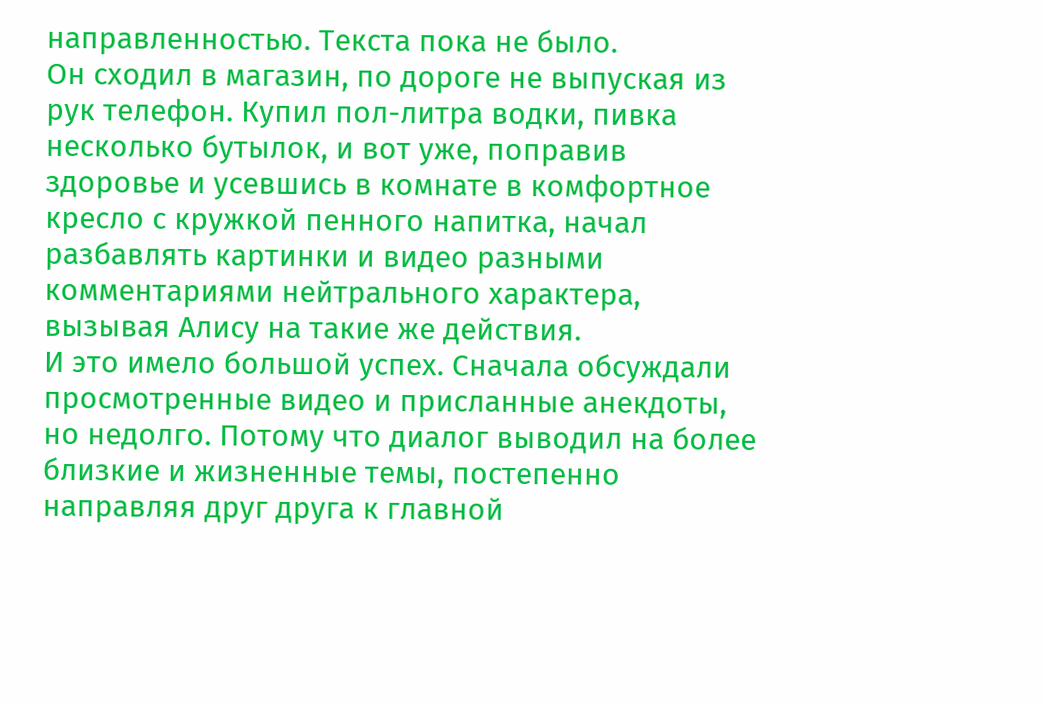направленностью. Текста пока не было.
Он сходил в магазин, по дороге не выпуская из рук телефон. Купил пол-литра водки, пивка несколько бутылок, и вот уже, поправив здоровье и усевшись в комнате в комфортное кресло с кружкой пенного напитка, начал разбавлять картинки и видео разными комментариями нейтрального характера, вызывая Алису на такие же действия.
И это имело большой успех. Сначала обсуждали просмотренные видео и присланные анекдоты, но недолго. Потому что диалог выводил на более близкие и жизненные темы, постепенно направляя друг друга к главной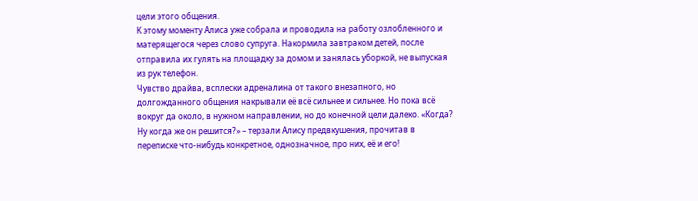цели этого общения.
К этому моменту Алиса уже собрала и проводила на работу озлобленного и матерящегося через слово супруга. Накормила завтраком детей, после отправила их гулять на площадку за домом и занялась уборкой, не выпуская из рук телефон.
Чувство драйва, всплески адреналина от такого внезапного, но долгожданного общения накрывали её всё сильнее и сильнее. Но пока всё вокруг да около, в нужном направлении, но до конечной цели далеко. «Когда? Ну когда же он решится?» – терзали Алису предвкушения, прочитав в переписке что-нибудь конкретное, однозначное, про них, её и его!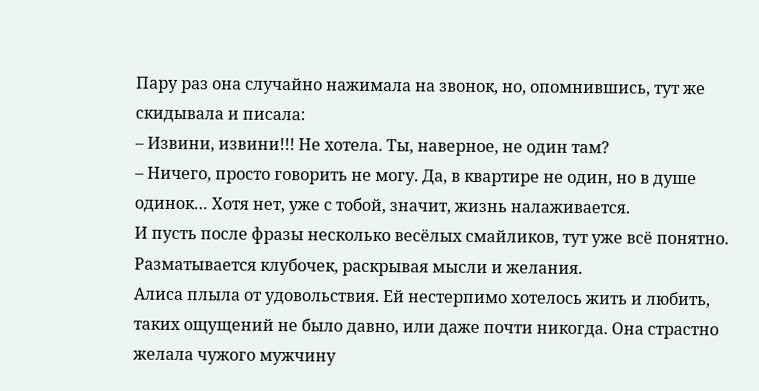Пару раз она случайно нажимала на звонок, но, опомнившись, тут же скидывала и писала:
– Извини, извини!!! Не хотела. Ты, наверное, не один там?
– Ничего, просто говорить не могу. Да, в квартире не один, но в душе одинок… Хотя нет, уже с тобой, значит, жизнь налаживается.
И пусть после фразы несколько весёлых смайликов, тут уже всё понятно. Разматывается клубочек, раскрывая мысли и желания.
Алиса плыла от удовольствия. Ей нестерпимо хотелось жить и любить, таких ощущений не было давно, или даже почти никогда. Она страстно желала чужого мужчину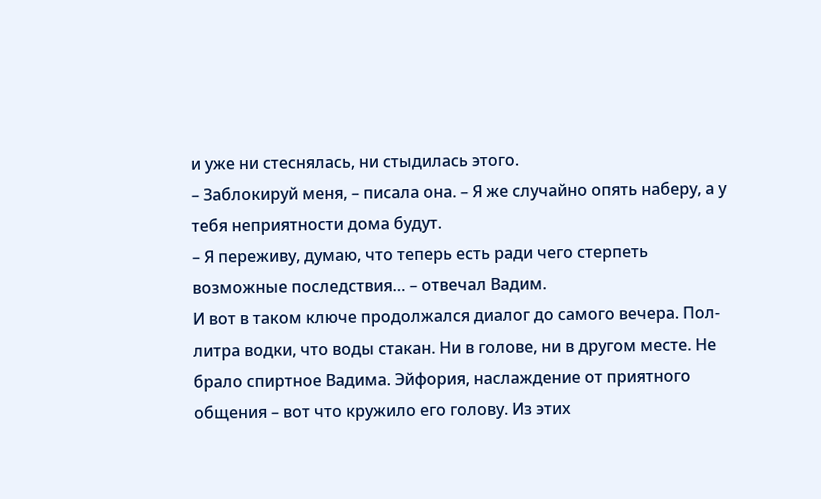и уже ни стеснялась, ни стыдилась этого.
– Заблокируй меня, – писала она. – Я же случайно опять наберу, а у тебя неприятности дома будут.
– Я переживу, думаю, что теперь есть ради чего стерпеть возможные последствия… – отвечал Вадим.
И вот в таком ключе продолжался диалог до самого вечера. Пол-литра водки, что воды стакан. Ни в голове, ни в другом месте. Не брало спиртное Вадима. Эйфория, наслаждение от приятного общения – вот что кружило его голову. Из этих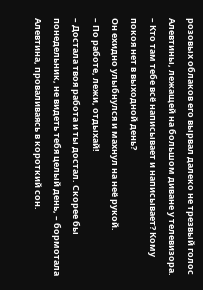розовых облаков его вырвал далеко не трезвый голос Алевтины, лежащей на большом диване у телевизора.
– Кто там тебе всё написывает и написывает? Кому покоя нет в выходной день?
Он ехидно улыбнулся и махнул на неё рукой.
– По работе, лежи, отдыхай!
– Достала твоя работа и ты достал. Скорее бы понедельник, не видеть тебя целый день, – бормотала Алевтина, проваливаясь в короткий сон.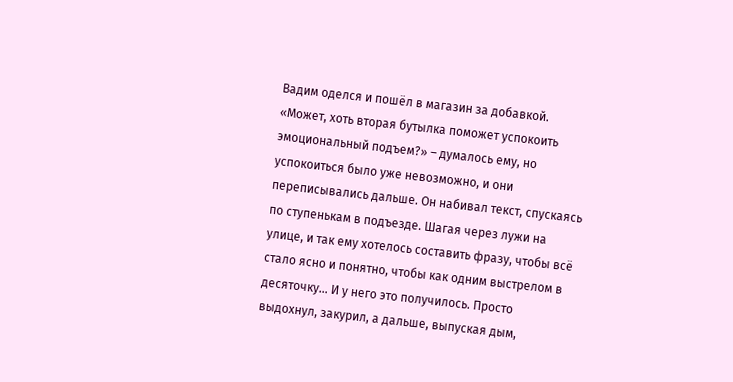Вадим оделся и пошёл в магазин за добавкой.
«Может, хоть вторая бутылка поможет успокоить эмоциональный подъем?» – думалось ему, но успокоиться было уже невозможно, и они переписывались дальше. Он набивал текст, спускаясь по ступенькам в подъезде. Шагая через лужи на улице, и так ему хотелось составить фразу, чтобы всё стало ясно и понятно, чтобы как одним выстрелом в десяточку… И у него это получилось. Просто выдохнул, закурил, а дальше, выпуская дым,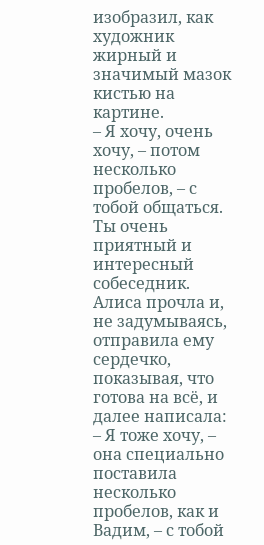изобразил, как художник жирный и значимый мазок кистью на картине.
– Я хочу, очень хочу, – потом несколько пробелов, – с тобой общаться. Ты очень приятный и интересный собеседник.
Алиса прочла и, не задумываясь, отправила ему сердечко, показывая, что готова на всё, и далее написала:
– Я тоже хочу, – она специально поставила несколько пробелов, как и Вадим, – с тобой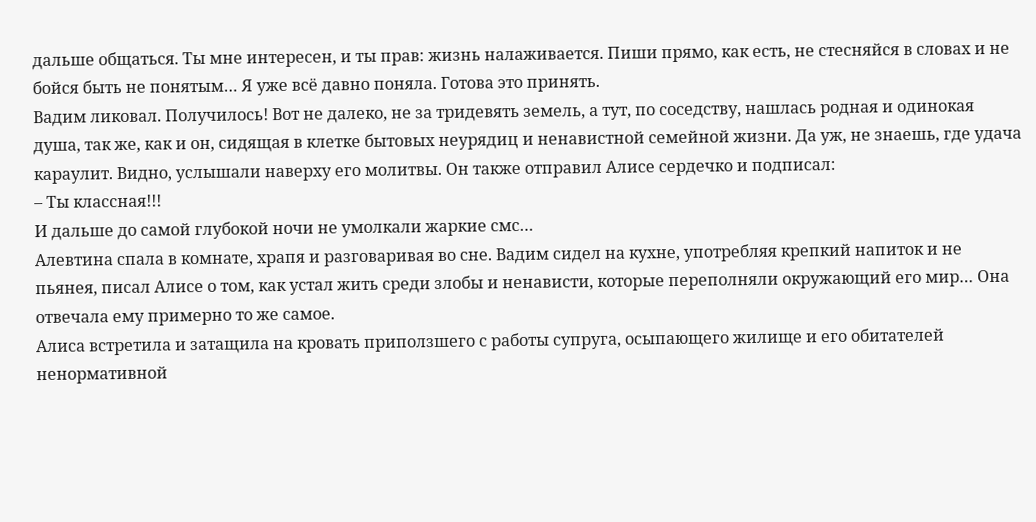дальше общаться. Ты мне интересен, и ты прав: жизнь налаживается. Пиши прямо, как есть, не стесняйся в словах и не бойся быть не понятым… Я уже всё давно поняла. Готова это принять.
Вадим ликовал. Получилось! Вот не далеко, не за тридевять земель, а тут, по соседству, нашлась родная и одинокая душа, так же, как и он, сидящая в клетке бытовых неурядиц и ненавистной семейной жизни. Да уж, не знаешь, где удача караулит. Видно, услышали наверху его молитвы. Он также отправил Алисе сердечко и подписал:
– Ты классная!!!
И дальше до самой глубокой ночи не умолкали жаркие смс…
Алевтина спала в комнате, храпя и разговаривая во сне. Вадим сидел на кухне, употребляя крепкий напиток и не пьянея, писал Алисе о том, как устал жить среди злобы и ненависти, которые переполняли окружающий его мир… Она отвечала ему примерно то же самое.
Алиса встретила и затащила на кровать приползшего с работы супруга, осыпающего жилище и его обитателей ненормативной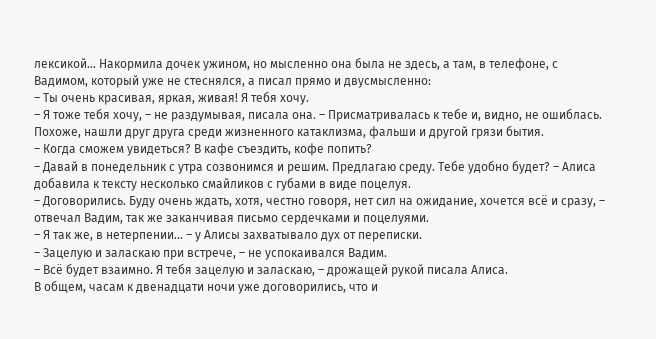лексикой… Накормила дочек ужином, но мысленно она была не здесь, а там, в телефоне, с Вадимом, который уже не стеснялся, а писал прямо и двусмысленно:
– Ты очень красивая, яркая, живая! Я тебя хочу.
– Я тоже тебя хочу, – не раздумывая, писала она. – Присматривалась к тебе и, видно, не ошиблась. Похоже, нашли друг друга среди жизненного катаклизма, фальши и другой грязи бытия.
– Когда сможем увидеться? В кафе съездить, кофе попить?
– Давай в понедельник с утра созвонимся и решим. Предлагаю среду. Тебе удобно будет? – Алиса добавила к тексту несколько смайликов с губами в виде поцелуя.
– Договорились. Буду очень ждать, хотя, честно говоря, нет сил на ожидание, хочется всё и сразу, – отвечал Вадим, так же заканчивая письмо сердечками и поцелуями.
– Я так же, в нетерпении… – у Алисы захватывало дух от переписки.
– Зацелую и заласкаю при встрече, – не успокаивался Вадим.
– Всё будет взаимно. Я тебя зацелую и заласкаю, – дрожащей рукой писала Алиса.
В общем, часам к двенадцати ночи уже договорились, что и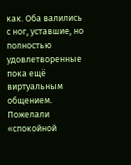как. Оба валились с ног, уставшие, но полностью удовлетворенные пока ещё виртуальным общением. Пожелали «спокойной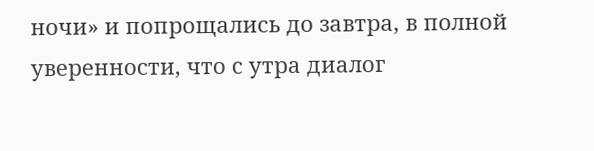ночи» и попрощались до завтра, в полной уверенности, что с утра диалог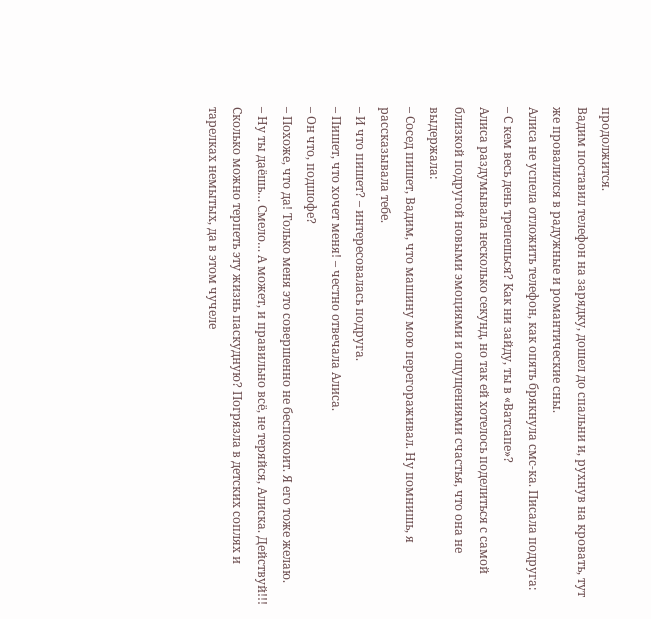продолжится.
Вадим поставил телефон на зарядку, дошел до спальни и, рухнув на кровать, тут же провалился в радужные и романтические сны.
Алиса не успела отложить телефон, как опять брякнула смс-ка. Писала подруга:
– С кем весь день трепешься? Как ни зайду, ты в «Ватсапе»?
Алиса раздумывала несколько секунд, но так ей хотелось поделиться с самой близкой подругой новыми эмоциями и ощущениями счастья, что она не выдержала:
– Сосед пишет, Вадим, что машину мою перегораживал. Ну помнишь, я рассказывала тебе.
– И что пишет? – интересовалась подруга.
– Пишет, что хочет меня! – честно отвечала Алиса.
– Он что, подшофе?
– Похоже, что да! Только меня это совершенно не беспокоит. Я его тоже желаю.
– Ну ты даёшь… Смело… А может, и правильно всё, не теряйся, Алиска. Действуй!!! Сколько можно терпеть эту жизнь паскудную? Погрязла в детских соплях и тарелках немытых, да в этом чучеле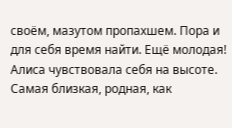своём, мазутом пропахшем. Пора и для себя время найти. Ещё молодая!
Алиса чувствовала себя на высоте. Самая близкая, родная, как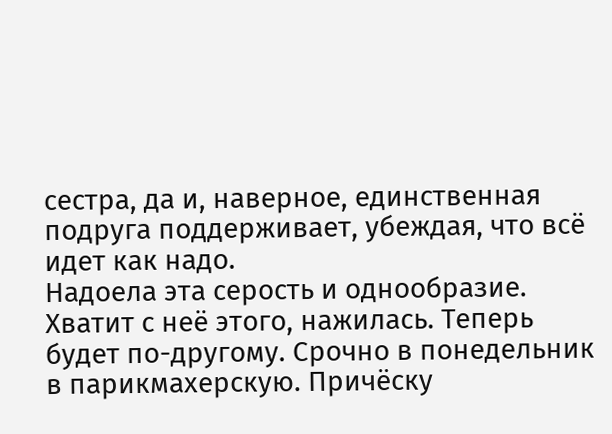сестра, да и, наверное, единственная подруга поддерживает, убеждая, что всё идет как надо.
Надоела эта серость и однообразие. Хватит с неё этого, нажилась. Теперь будет по-другому. Срочно в понедельник в парикмахерскую. Причёску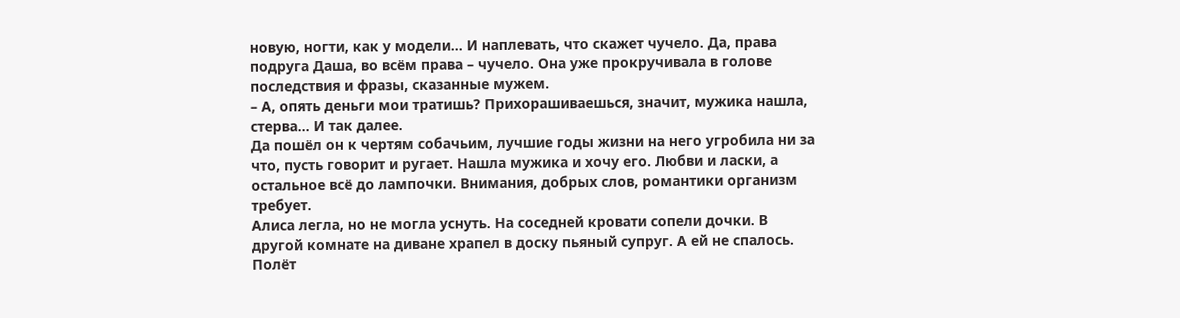новую, ногти, как у модели… И наплевать, что скажет чучело. Да, права подруга Даша, во всём права – чучело. Она уже прокручивала в голове последствия и фразы, сказанные мужем.
– А, опять деньги мои тратишь? Прихорашиваешься, значит, мужика нашла, стерва… И так далее.
Да пошёл он к чертям собачьим, лучшие годы жизни на него угробила ни за что, пусть говорит и ругает. Нашла мужика и хочу его. Любви и ласки, а остальное всё до лампочки. Внимания, добрых слов, романтики организм требует.
Алиса легла, но не могла уснуть. На соседней кровати сопели дочки. В другой комнате на диване храпел в доску пьяный супруг. А ей не спалось. Полёт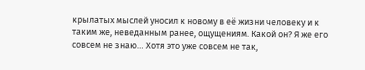крылатых мыслей уносил к новому в её жизни человеку и к таким же, неведанным ранее, ощущениям. Какой он? Я же его совсем не знаю… Хотя это уже совсем не так,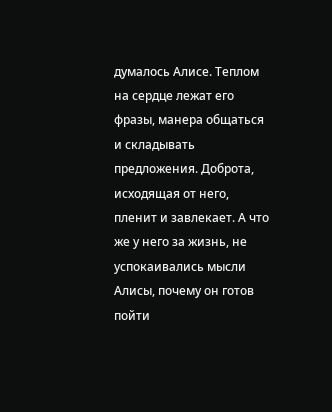думалось Алисе. Теплом на сердце лежат его фразы, манера общаться и складывать предложения. Доброта, исходящая от него, пленит и завлекает. А что же у него за жизнь, не успокаивались мысли Алисы, почему он готов пойти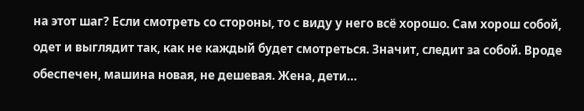на этот шаг? Если смотреть со стороны, то с виду у него всё хорошо. Сам хорош собой, одет и выглядит так, как не каждый будет смотреться. Значит, следит за собой. Вроде обеспечен, машина новая, не дешевая. Жена, дети…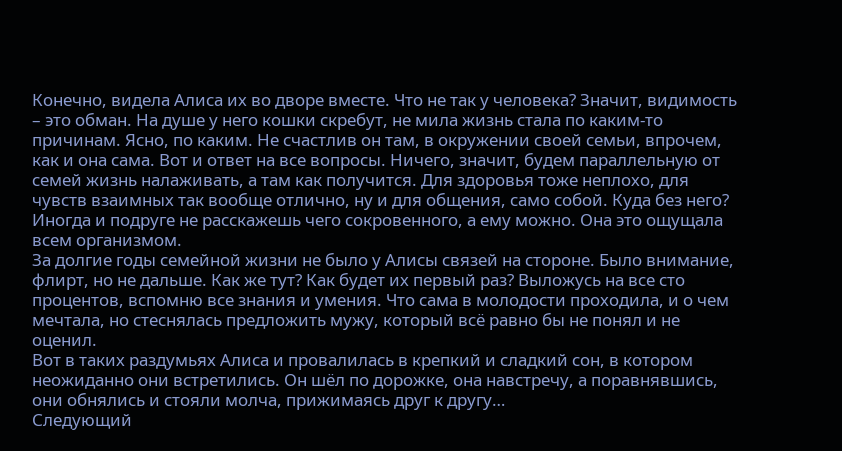Конечно, видела Алиса их во дворе вместе. Что не так у человека? Значит, видимость – это обман. На душе у него кошки скребут, не мила жизнь стала по каким-то причинам. Ясно, по каким. Не счастлив он там, в окружении своей семьи, впрочем, как и она сама. Вот и ответ на все вопросы. Ничего, значит, будем параллельную от семей жизнь налаживать, а там как получится. Для здоровья тоже неплохо, для чувств взаимных так вообще отлично, ну и для общения, само собой. Куда без него? Иногда и подруге не расскажешь чего сокровенного, а ему можно. Она это ощущала всем организмом.
За долгие годы семейной жизни не было у Алисы связей на стороне. Было внимание, флирт, но не дальше. Как же тут? Как будет их первый раз? Выложусь на все сто процентов, вспомню все знания и умения. Что сама в молодости проходила, и о чем мечтала, но стеснялась предложить мужу, который всё равно бы не понял и не оценил.
Вот в таких раздумьях Алиса и провалилась в крепкий и сладкий сон, в котором неожиданно они встретились. Он шёл по дорожке, она навстречу, а поравнявшись, они обнялись и стояли молча, прижимаясь друг к другу…
Следующий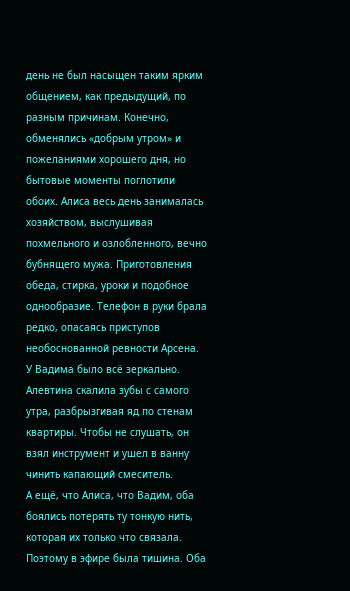день не был насыщен таким ярким общением, как предыдущий, по разным причинам. Конечно, обменялись «добрым утром» и пожеланиями хорошего дня, но бытовые моменты поглотили обоих. Алиса весь день занималась хозяйством, выслушивая похмельного и озлобленного, вечно бубнящего мужа. Приготовления обеда, стирка, уроки и подобное однообразие. Телефон в руки брала редко, опасаясь приступов необоснованной ревности Арсена.
У Вадима было всё зеркально. Алевтина скалила зубы с самого утра, разбрызгивая яд по стенам квартиры. Чтобы не слушать, он взял инструмент и ушел в ванну чинить капающий смеситель.
А ещё, что Алиса, что Вадим, оба боялись потерять ту тонкую нить, которая их только что связала. Поэтому в эфире была тишина. Оба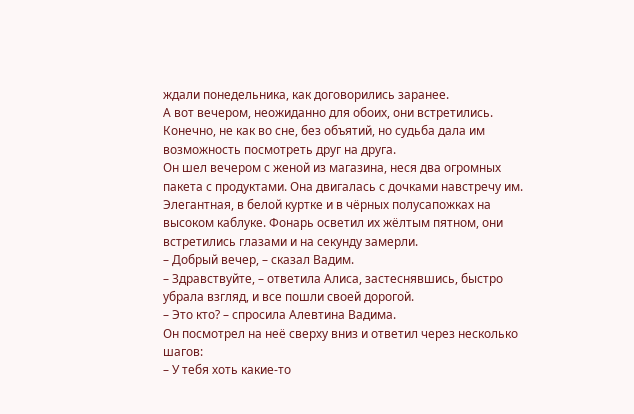ждали понедельника, как договорились заранее.
А вот вечером, неожиданно для обоих, они встретились. Конечно, не как во сне, без объятий, но судьба дала им возможность посмотреть друг на друга.
Он шел вечером с женой из магазина, неся два огромных пакета с продуктами. Она двигалась с дочками навстречу им. Элегантная, в белой куртке и в чёрных полусапожках на высоком каблуке. Фонарь осветил их жёлтым пятном, они встретились глазами и на секунду замерли.
– Добрый вечер, – сказал Вадим.
– Здравствуйте, – ответила Алиса, застеснявшись, быстро убрала взгляд, и все пошли своей дорогой.
– Это кто? – спросила Алевтина Вадима.
Он посмотрел на неё сверху вниз и ответил через несколько шагов:
– У тебя хоть какие-то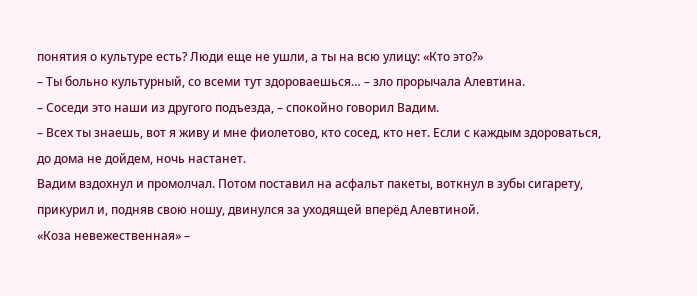понятия о культуре есть? Люди еще не ушли, а ты на всю улицу: «Кто это?»
– Ты больно культурный, со всеми тут здороваешься… – зло прорычала Алевтина.
– Соседи это наши из другого подъезда, – спокойно говорил Вадим.
– Всех ты знаешь, вот я живу и мне фиолетово, кто сосед, кто нет. Если с каждым здороваться, до дома не дойдем, ночь настанет.
Вадим вздохнул и промолчал. Потом поставил на асфальт пакеты, воткнул в зубы сигарету, прикурил и, подняв свою ношу, двинулся за уходящей вперёд Алевтиной.
«Коза невежественная» –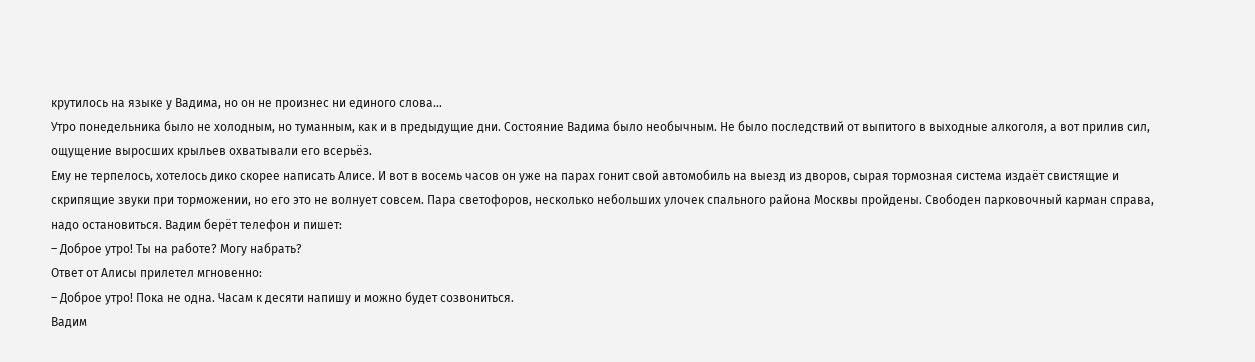крутилось на языке у Вадима, но он не произнес ни единого слова…
Утро понедельника было не холодным, но туманным, как и в предыдущие дни. Состояние Вадима было необычным. Не было последствий от выпитого в выходные алкоголя, а вот прилив сил, ощущение выросших крыльев охватывали его всерьёз.
Ему не терпелось, хотелось дико скорее написать Алисе. И вот в восемь часов он уже на парах гонит свой автомобиль на выезд из дворов, сырая тормозная система издаёт свистящие и скрипящие звуки при торможении, но его это не волнует совсем. Пара светофоров, несколько небольших улочек спального района Москвы пройдены. Свободен парковочный карман справа, надо остановиться. Вадим берёт телефон и пишет:
– Доброе утро! Ты на работе? Могу набрать?
Ответ от Алисы прилетел мгновенно:
– Доброе утро! Пока не одна. Часам к десяти напишу и можно будет созвониться.
Вадим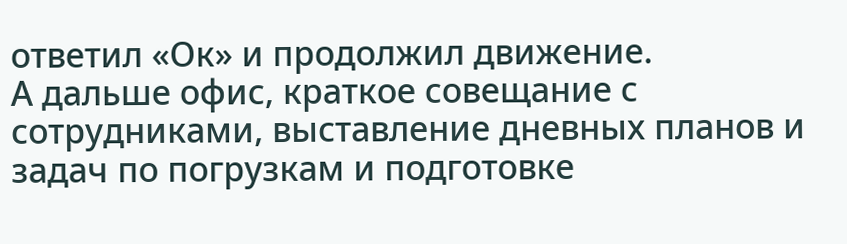ответил «Ок» и продолжил движение.
А дальше офис, краткое совещание с сотрудниками, выставление дневных планов и задач по погрузкам и подготовке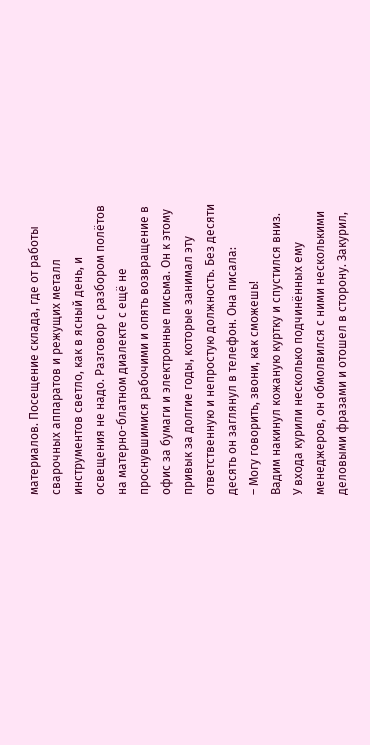материалов. Посещение склада, где от работы сварочных аппаратов и режущих металл инструментов светло, как в ясный день, и освещения не надо. Разговор с разбором полётов на матерно-блатном диалекте с ещё не проснувшимися рабочими и опять возвращение в офис за бумаги и электронные письма. Он к этому привык за долгие годы, которые занимал эту ответственную и непростую должность. Без десяти десять он заглянул в телефон. Она писала:
– Могу говорить, звони, как сможешь!
Вадим накинул кожаную куртку и спустился вниз.
У входа курили несколько подчинённых ему менеджеров, он обмолвился с ними несколькими деловыми фразами и отошел в сторону. Закурил,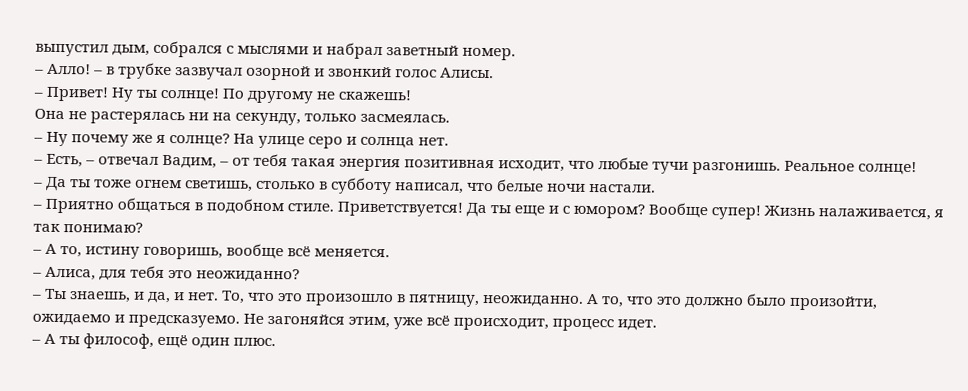выпустил дым, собрался с мыслями и набрал заветный номер.
– Алло! – в трубке зазвучал озорной и звонкий голос Алисы.
– Привет! Ну ты солнце! По другому не скажешь!
Она не растерялась ни на секунду, только засмеялась.
– Ну почему же я солнце? На улице серо и солнца нет.
– Есть, – отвечал Вадим, – от тебя такая энергия позитивная исходит, что любые тучи разгонишь. Реальное солнце!
– Да ты тоже огнем светишь, столько в субботу написал, что белые ночи настали.
– Приятно общаться в подобном стиле. Приветствуется! Да ты еще и с юмором? Вообще супер! Жизнь налаживается, я так понимаю?
– А то, истину говоришь, вообще всё меняется.
– Алиса, для тебя это неожиданно?
– Ты знаешь, и да, и нет. То, что это произошло в пятницу, неожиданно. А то, что это должно было произойти, ожидаемо и предсказуемо. Не загоняйся этим, уже всё происходит, процесс идет.
– А ты философ, ещё один плюс.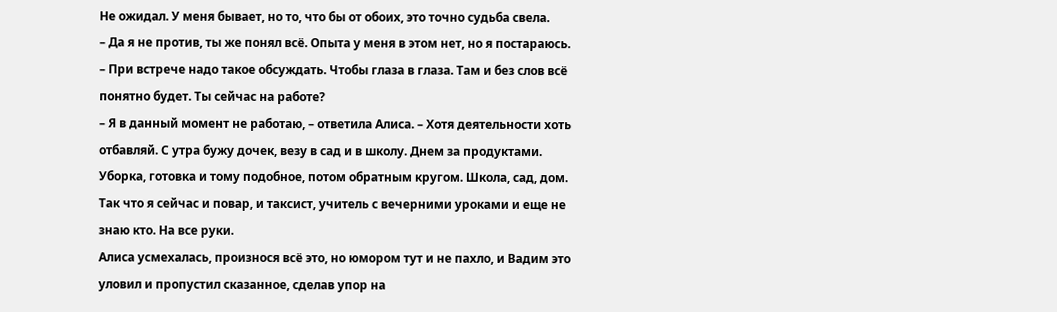Не ожидал. У меня бывает, но то, что бы от обоих, это точно судьба свела.
– Да я не против, ты же понял всё. Опыта у меня в этом нет, но я постараюсь.
– При встрече надо такое обсуждать. Чтобы глаза в глаза. Там и без слов всё понятно будет. Ты сейчас на работе?
– Я в данный момент не работаю, – ответила Алиса. – Хотя деятельности хоть отбавляй. С утра бужу дочек, везу в сад и в школу. Днем за продуктами. Уборка, готовка и тому подобное, потом обратным кругом. Школа, сад, дом. Так что я сейчас и повар, и таксист, учитель с вечерними уроками и еще не знаю кто. На все руки.
Алиса усмехалась, произнося всё это, но юмором тут и не пахло, и Вадим это уловил и пропустил сказанное, сделав упор на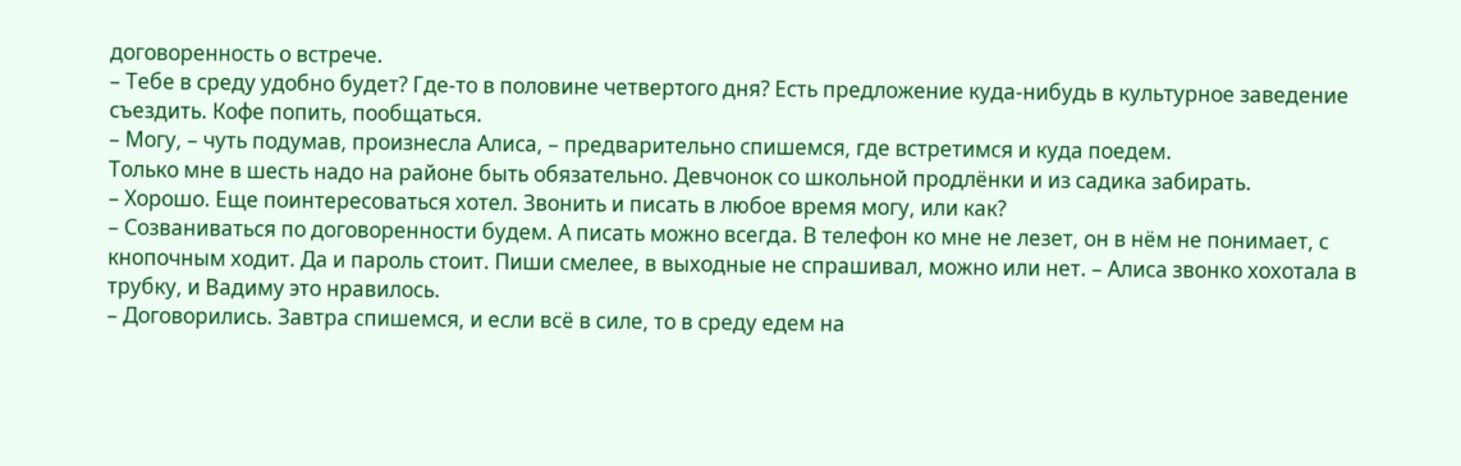договоренность о встрече.
– Тебе в среду удобно будет? Где-то в половине четвертого дня? Есть предложение куда-нибудь в культурное заведение съездить. Кофе попить, пообщаться.
– Могу, – чуть подумав, произнесла Алиса, – предварительно спишемся, где встретимся и куда поедем.
Только мне в шесть надо на районе быть обязательно. Девчонок со школьной продлёнки и из садика забирать.
– Хорошо. Еще поинтересоваться хотел. Звонить и писать в любое время могу, или как?
– Созваниваться по договоренности будем. А писать можно всегда. В телефон ко мне не лезет, он в нём не понимает, с кнопочным ходит. Да и пароль стоит. Пиши смелее, в выходные не спрашивал, можно или нет. – Алиса звонко хохотала в трубку, и Вадиму это нравилось.
– Договорились. Завтра спишемся, и если всё в силе, то в среду едем на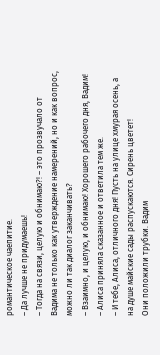романтическое чаепитие.
– Да лучше не придумаешь!
– Тогда на связи, целую и обнимаю?! – это прозвучало от Вадима не только как утверждение намерений, но и как вопрос, можно ли так диалог заканчивать?
– Взаимно, и целую, и обнимаю! Хорошего рабочего дня, Вадим! – Алиса приняла сказанное и ответила тем же.
– И тебе, Алиса, отличного дня! Пусть на улице хмурая осень, а на душе майские сады распускаются. Сирень цветет!
Они положили трубки. Вадим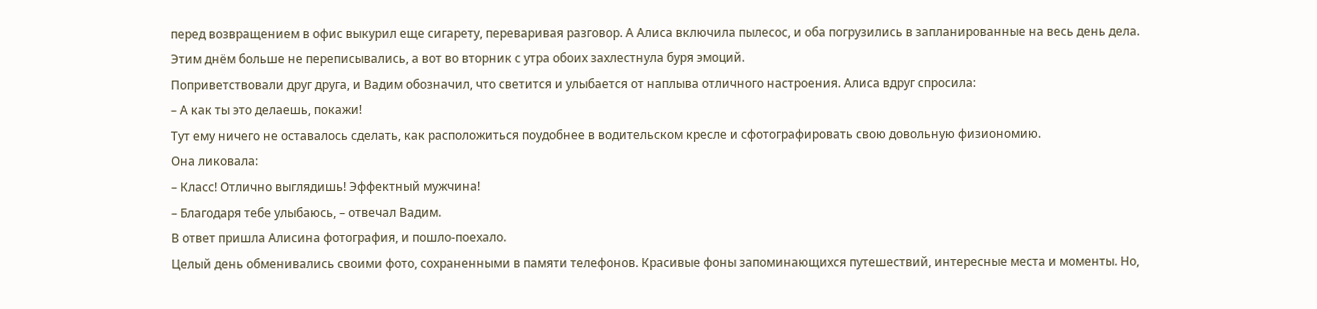перед возвращением в офис выкурил еще сигарету, переваривая разговор. А Алиса включила пылесос, и оба погрузились в запланированные на весь день дела.
Этим днём больше не переписывались, а вот во вторник с утра обоих захлестнула буря эмоций.
Поприветствовали друг друга, и Вадим обозначил, что светится и улыбается от наплыва отличного настроения. Алиса вдруг спросила:
– А как ты это делаешь, покажи!
Тут ему ничего не оставалось сделать, как расположиться поудобнее в водительском кресле и сфотографировать свою довольную физиономию.
Она ликовала:
– Класс! Отлично выглядишь! Эффектный мужчина!
– Благодаря тебе улыбаюсь, – отвечал Вадим.
В ответ пришла Алисина фотография, и пошло-поехало.
Целый день обменивались своими фото, сохраненными в памяти телефонов. Красивые фоны запоминающихся путешествий, интересные места и моменты. Но,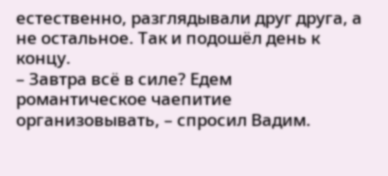естественно, разглядывали друг друга, а не остальное. Так и подошёл день к концу.
– Завтра всё в силе? Едем романтическое чаепитие организовывать, – спросил Вадим.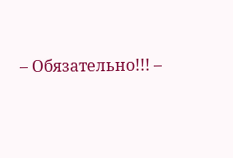– Обязательно!!! –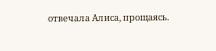отвечала Алиса, прощаясь.